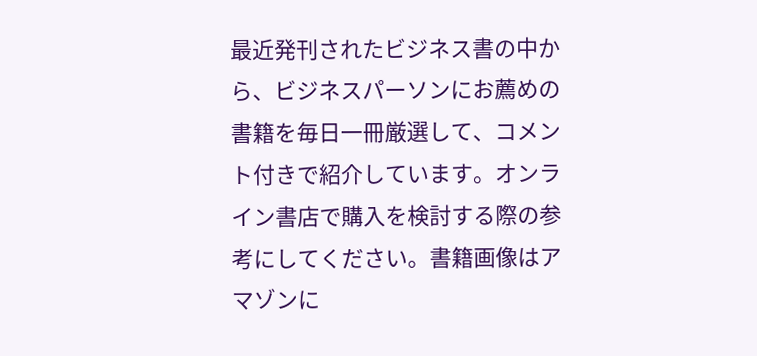最近発刊されたビジネス書の中から、ビジネスパーソンにお薦めの書籍を毎日一冊厳選して、コメント付きで紹介しています。オンライン書店で購入を検討する際の参考にしてください。書籍画像はアマゾンに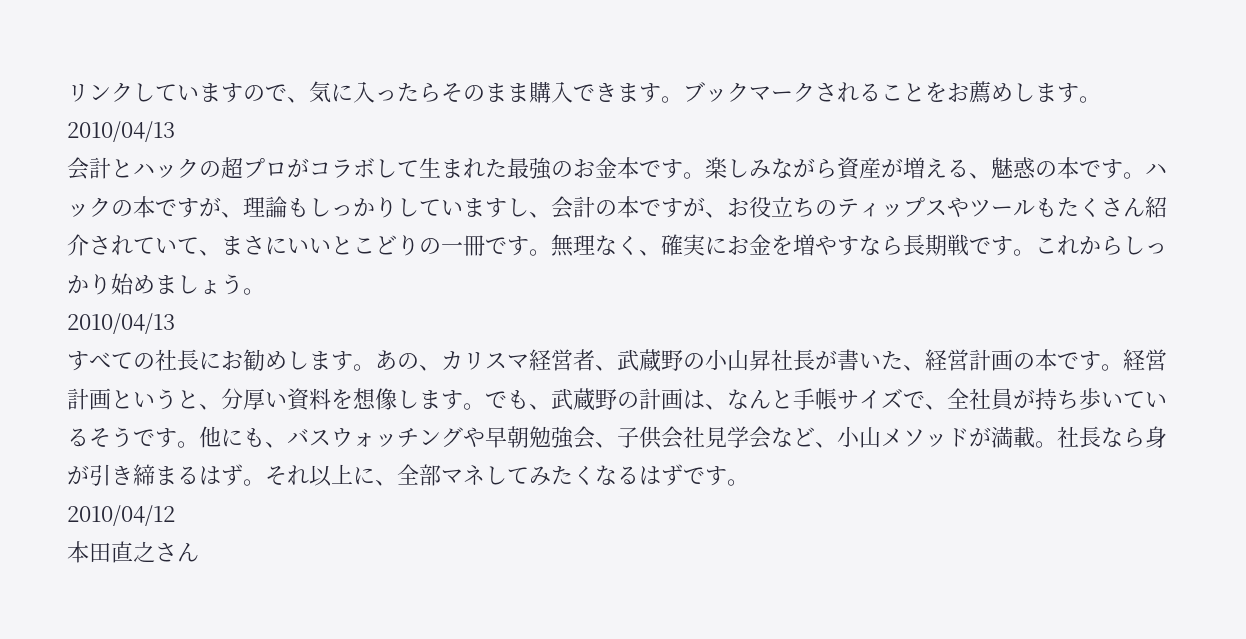リンクしていますので、気に入ったらそのまま購入できます。ブックマークされることをお薦めします。
2010/04/13
会計とハックの超プロがコラボして生まれた最強のお金本です。楽しみながら資産が増える、魅惑の本です。ハックの本ですが、理論もしっかりしていますし、会計の本ですが、お役立ちのティップスやツールもたくさん紹介されていて、まさにいいとこどりの一冊です。無理なく、確実にお金を増やすなら長期戦です。これからしっかり始めましょう。
2010/04/13
すべての社長にお勧めします。あの、カリスマ経営者、武蔵野の小山昇社長が書いた、経営計画の本です。経営計画というと、分厚い資料を想像します。でも、武蔵野の計画は、なんと手帳サイズで、全社員が持ち歩いているそうです。他にも、バスウォッチングや早朝勉強会、子供会社見学会など、小山メソッドが満載。社長なら身が引き締まるはず。それ以上に、全部マネしてみたくなるはずです。
2010/04/12
本田直之さん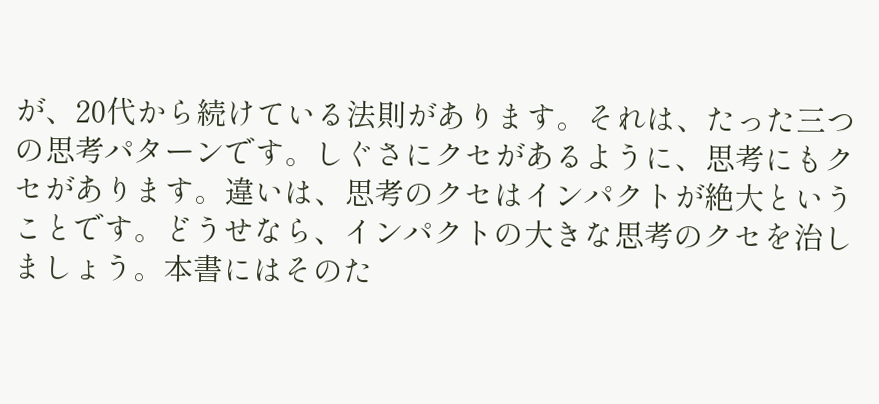が、20代から続けている法則があります。それは、たった三つの思考パターンです。しぐさにクセがあるように、思考にもクセがあります。違いは、思考のクセはインパクトが絶大ということです。どうせなら、インパクトの大きな思考のクセを治しましょう。本書にはそのた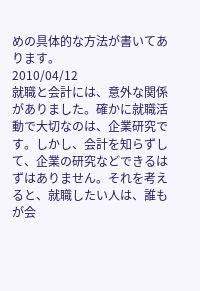めの具体的な方法が書いてあります。
2010/04/12
就職と会計には、意外な関係がありました。確かに就職活動で大切なのは、企業研究です。しかし、会計を知らずして、企業の研究などできるはずはありません。それを考えると、就職したい人は、誰もが会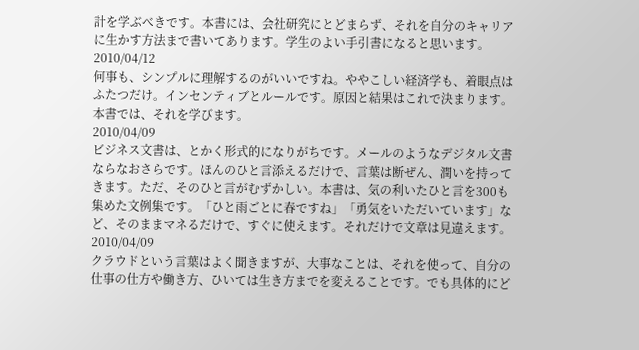計を学ぶべきです。本書には、会社研究にとどまらず、それを自分のキャリアに生かす方法まで書いてあります。学生のよい手引書になると思います。
2010/04/12
何事も、シンプルに理解するのがいいですね。ややこしい経済学も、着眼点はふたつだけ。インセンティブとルールです。原因と結果はこれで決まります。本書では、それを学びます。
2010/04/09
ビジネス文書は、とかく形式的になりがちです。メールのようなデジタル文書ならなおさらです。ほんのひと言添えるだけで、言葉は断ぜん、潤いを持ってきます。ただ、そのひと言がむずかしい。本書は、気の利いたひと言を300も集めた文例集です。「ひと雨ごとに春ですね」「勇気をいただいています」など、そのままマネるだけで、すぐに使えます。それだけで文章は見違えます。
2010/04/09
クラウドという言葉はよく聞きますが、大事なことは、それを使って、自分の仕事の仕方や働き方、ひいては生き方までを変えることです。でも具体的にど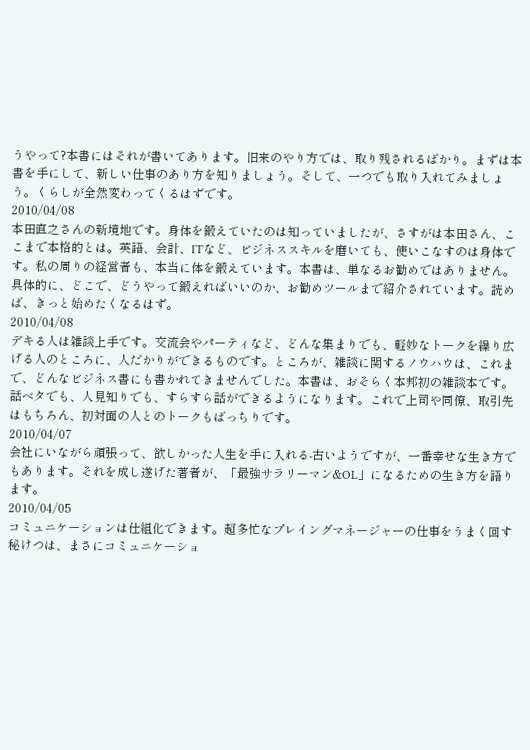うやって?本書にはそれが書いてあります。旧来のやり方では、取り残されるばかり。まずは本書を手にして、新しい仕事のあり方を知りましょう。そして、一つでも取り入れてみましょう。くらしが全然変わってくるはずです。
2010/04/08
本田直之さんの新境地です。身体を鍛えていたのは知っていましたが、さすがは本田さん、ここまで本格的とは。英語、会計、ITなど、ビジネススキルを磨いても、使いこなすのは身体です。私の周りの経営者も、本当に体を鍛えています。本書は、単なるお勧めではありません。具体的に、どこで、どうやって鍛えればいいのか、お勧めツールまで紹介されています。読めば、きっと始めたくなるはず。
2010/04/08
デキる人は雑談上手です。交流会やパーティなど、どんな集まりでも、軽妙なトークを繰り広げる人のところに、人だかりができるものです。ところが、雑談に関するノウハウは、これまで、どんなビジネス書にも書かれてきませんでした。本書は、おそらく本邦初の雑談本です。話ベタでも、人見知りでも、すらすら話ができるようになります。これで上司や同僚、取引先はもちろん、初対面の人とのトークもばっちりです。
2010/04/07
会社にいながら頑張って、欲しかった人生を手に入れる-古いようですが、一番幸せな生き方でもあります。それを成し遂げた著者が、「最強サラリーマン&OL」になるための生き方を語ります。
2010/04/05
コミュニケーションは仕組化できます。超多忙なプレイングマネージャーの仕事をうまく回す秘けつは、まさにコミュニケーショ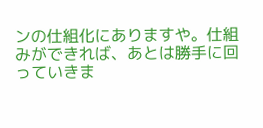ンの仕組化にありますや。仕組みができれば、あとは勝手に回っていきま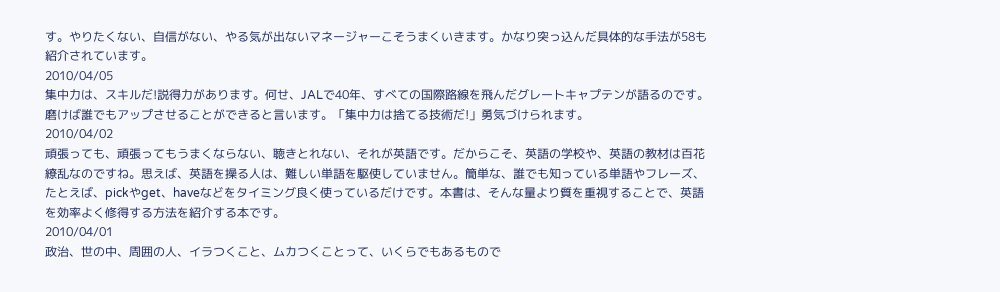す。やりたくない、自信がない、やる気が出ないマネージャーこそうまくいきます。かなり突っ込んだ具体的な手法が58も紹介されています。
2010/04/05
集中力は、スキルだ!説得力があります。何せ、JALで40年、すべての国際路線を飛んだグレートキャプテンが語るのです。磨けば誰でもアップさせることができると言います。「集中力は捨てる技術だ!」勇気づけられます。
2010/04/02
頑張っても、頑張ってもうまくならない、聴きとれない、それが英語です。だからこそ、英語の学校や、英語の教材は百花繚乱なのですね。思えば、英語を操る人は、難しい単語を駆使していません。簡単な、誰でも知っている単語やフレーズ、たとえば、pickやget、haveなどをタイミング良く使っているだけです。本書は、そんな量より質を重視することで、英語を効率よく修得する方法を紹介する本です。
2010/04/01
政治、世の中、周囲の人、イラつくこと、ムカつくことって、いくらでもあるもので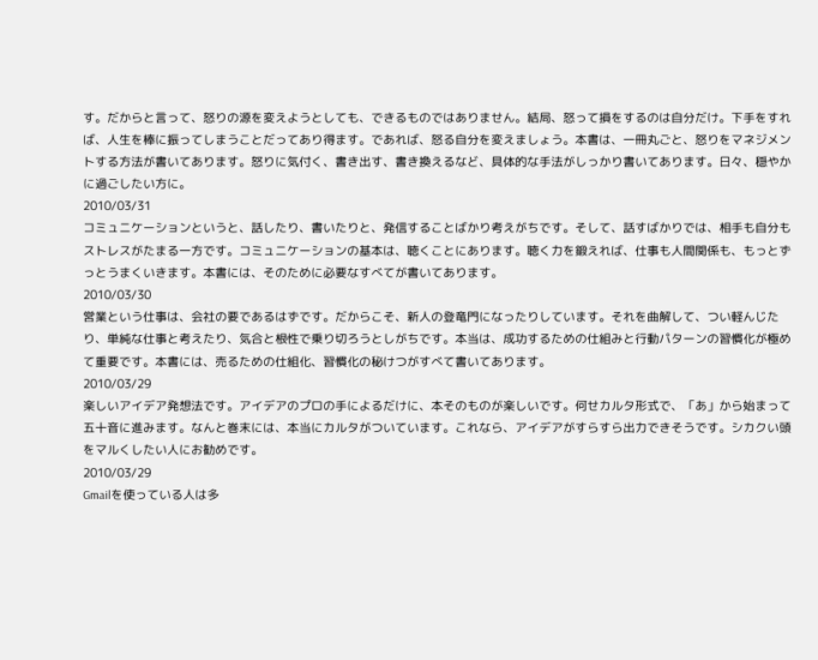す。だからと言って、怒りの源を変えようとしても、できるものではありません。結局、怒って損をするのは自分だけ。下手をすれば、人生を棒に振ってしまうことだってあり得ます。であれば、怒る自分を変えましょう。本書は、一冊丸ごと、怒りをマネジメントする方法が書いてあります。怒りに気付く、書き出す、書き換えるなど、具体的な手法がしっかり書いてあります。日々、穏やかに過ごしたい方に。
2010/03/31
コミュニケーションというと、話したり、書いたりと、発信することばかり考えがちです。そして、話すばかりでは、相手も自分もストレスがたまる一方です。コミュニケーションの基本は、聴くことにあります。聴く力を鍛えれば、仕事も人間関係も、もっとずっとうまくいきます。本書には、そのために必要なすべてが書いてあります。
2010/03/30
営業という仕事は、会社の要であるはずです。だからこそ、新人の登竜門になったりしています。それを曲解して、つい軽んじたり、単純な仕事と考えたり、気合と根性で乗り切ろうとしがちです。本当は、成功するための仕組みと行動パターンの習慣化が極めて重要です。本書には、売るための仕組化、習慣化の秘けつがすべて書いてあります。
2010/03/29
楽しいアイデア発想法です。アイデアのプロの手によるだけに、本そのものが楽しいです。何せカルタ形式で、「あ」から始まって五十音に進みます。なんと巻末には、本当にカルタがついています。これなら、アイデアがすらすら出力できそうです。シカクい頭をマルくしたい人にお勧めです。
2010/03/29
Gmailを使っている人は多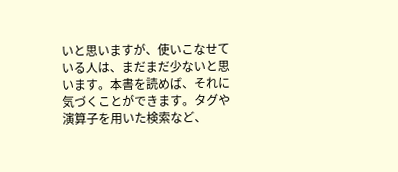いと思いますが、使いこなせている人は、まだまだ少ないと思います。本書を読めば、それに気づくことができます。タグや演算子を用いた検索など、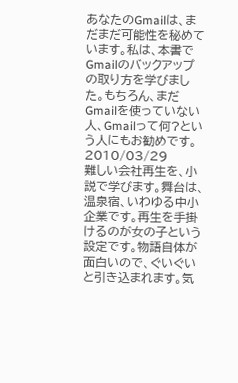あなたのGmailは、まだまだ可能性を秘めています。私は、本書でGmailのバックアップの取り方を学びました。もちろん、まだGmailを使っていない人、Gmailって何?という人にもお勧めです。
2010/03/29
難しい会社再生を、小説で学びます。舞台は、温泉宿、いわゆる中小企業です。再生を手掛けるのが女の子という設定です。物語自体が面白いので、ぐいぐいと引き込まれます。気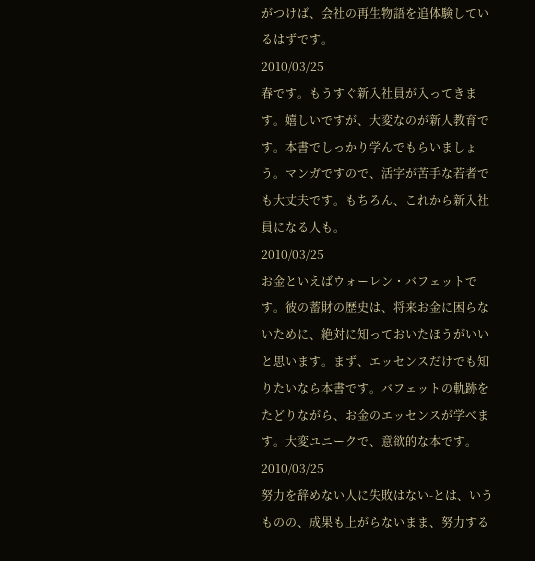がつけば、会社の再生物語を追体験しているはずです。
2010/03/25
春です。もうすぐ新入社員が入ってきます。嬉しいですが、大変なのが新人教育です。本書でしっかり学んでもらいましょう。マンガですので、活字が苦手な若者でも大丈夫です。もちろん、これから新入社員になる人も。
2010/03/25
お金といえばウォーレン・バフェットです。彼の蓄財の歴史は、将来お金に困らないために、絶対に知っておいたほうがいいと思います。まず、エッセンスだけでも知りたいなら本書です。バフェットの軌跡をたどりながら、お金のエッセンスが学べます。大変ユニークで、意欲的な本です。
2010/03/25
努力を辞めない人に失敗はない-とは、いうものの、成果も上がらないまま、努力する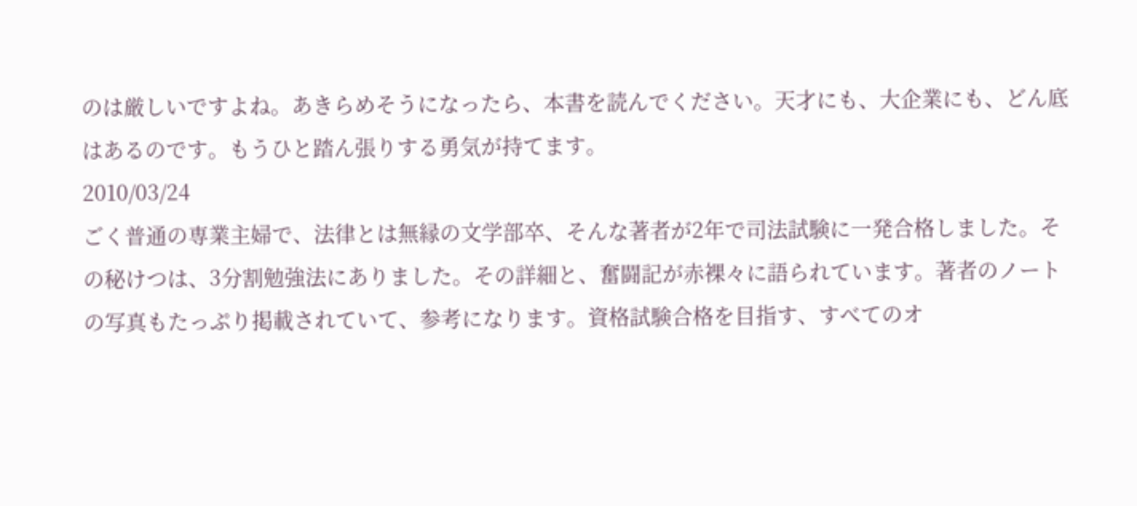のは厳しいですよね。あきらめそうになったら、本書を読んでください。天才にも、大企業にも、どん底はあるのです。もうひと踏ん張りする勇気が持てます。
2010/03/24
ごく普通の専業主婦で、法律とは無縁の文学部卒、そんな著者が2年で司法試験に一発合格しました。その秘けつは、3分割勉強法にありました。その詳細と、奮闘記が赤裸々に語られています。著者のノートの写真もたっぷり掲載されていて、参考になります。資格試験合格を目指す、すべてのオ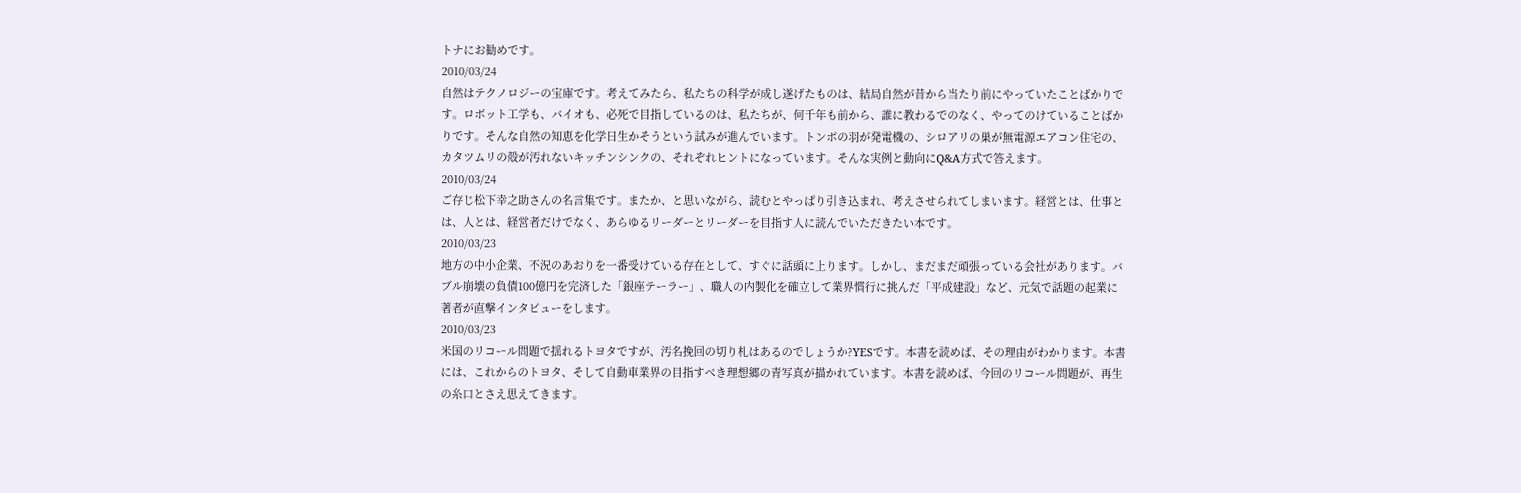トナにお勧めです。
2010/03/24
自然はテクノロジーの宝庫です。考えてみたら、私たちの科学が成し遂げたものは、結局自然が昔から当たり前にやっていたことばかりです。ロボット工学も、バイオも、必死で目指しているのは、私たちが、何千年も前から、誰に教わるでのなく、やってのけていることばかりです。そんな自然の知恵を化学日生かそうという試みが進んでいます。トンボの羽が発電機の、シロアリの巣が無電源エアコン住宅の、カタツムリの殻が汚れないキッチンシンクの、それぞれヒントになっています。そんな実例と動向にQ&A方式で答えます。
2010/03/24
ご存じ松下幸之助さんの名言集です。またか、と思いながら、読むとやっぱり引き込まれ、考えさせられてしまいます。経営とは、仕事とは、人とは、経営者だけでなく、あらゆるリーダーとリーダーを目指す人に読んでいただきたい本です。
2010/03/23
地方の中小企業、不況のあおりを一番受けている存在として、すぐに話頭に上ります。しかし、まだまだ頑張っている会社があります。バブル崩壊の負債100億円を完済した「銀座テーラー」、職人の内製化を確立して業界慣行に挑んだ「平成建設」など、元気で話題の起業に著者が直撃インタビューをします。
2010/03/23
米国のリコール問題で揺れるトヨタですが、汚名挽回の切り札はあるのでしょうか?YESです。本書を読めば、その理由がわかります。本書には、これからのトヨタ、そして自動車業界の目指すべき理想郷の青写真が描かれています。本書を読めば、今回のリコール問題が、再生の糸口とさえ思えてきます。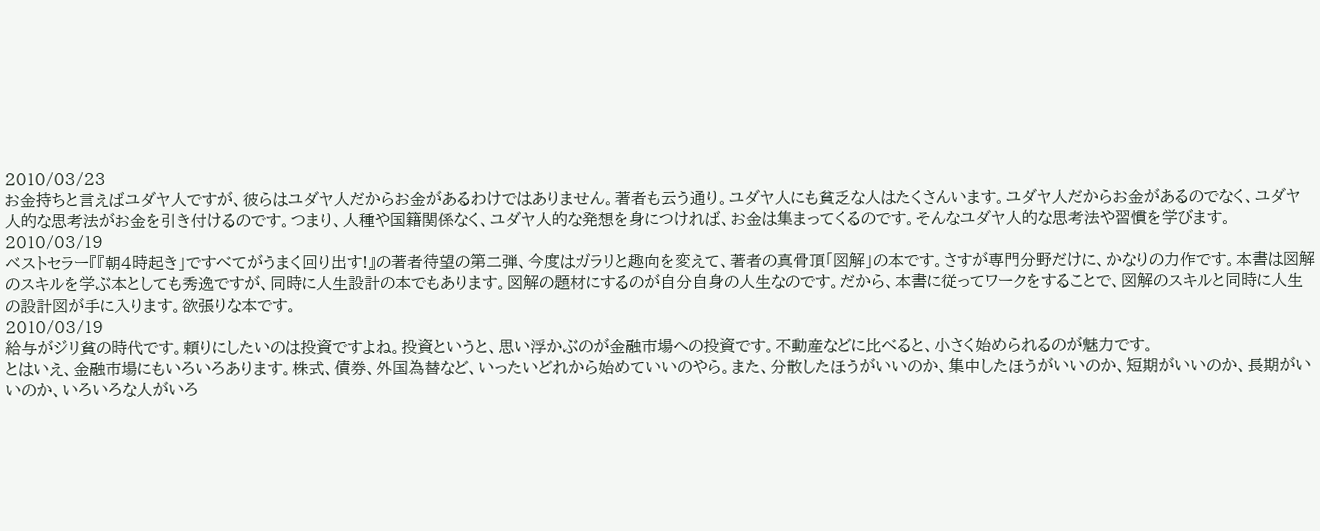2010/03/23
お金持ちと言えばユダヤ人ですが、彼らはユダヤ人だからお金があるわけではありません。著者も云う通り。ユダヤ人にも貧乏な人はたくさんいます。ユダヤ人だからお金があるのでなく、ユダヤ人的な思考法がお金を引き付けるのです。つまり、人種や国籍関係なく、ユダヤ人的な発想を身につければ、お金は集まってくるのです。そんなユダヤ人的な思考法や習慣を学びます。
2010/03/19
ベストセラー『『朝4時起き」ですべてがうまく回り出す!』の著者待望の第二弾、今度はガラリと趣向を変えて、著者の真骨頂「図解」の本です。さすが専門分野だけに、かなりの力作です。本書は図解のスキルを学ぶ本としても秀逸ですが、同時に人生設計の本でもあります。図解の題材にするのが自分自身の人生なのです。だから、本書に従ってワークをすることで、図解のスキルと同時に人生の設計図が手に入ります。欲張りな本です。
2010/03/19
給与がジリ貧の時代です。頼りにしたいのは投資ですよね。投資というと、思い浮かぶのが金融市場への投資です。不動産などに比べると、小さく始められるのが魅力です。
とはいえ、金融市場にもいろいろあります。株式、債券、外国為替など、いったいどれから始めていいのやら。また、分散したほうがいいのか、集中したほうがいいのか、短期がいいのか、長期がいいのか、いろいろな人がいろ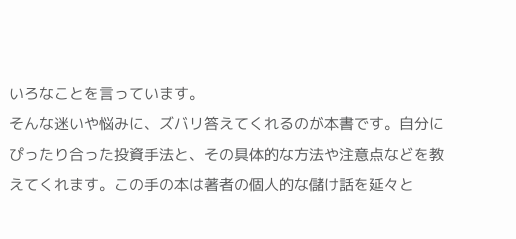いろなことを言っています。
そんな迷いや悩みに、ズバリ答えてくれるのが本書です。自分にぴったり合った投資手法と、その具体的な方法や注意点などを教えてくれます。この手の本は著者の個人的な儲け話を延々と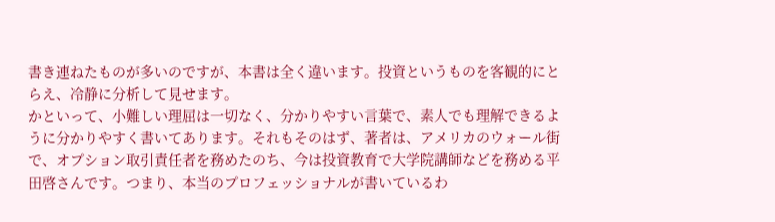書き連ねたものが多いのですが、本書は全く違います。投資というものを客観的にとらえ、冷静に分析して見せます。
かといって、小難しい理屈は一切なく、分かりやすい言葉で、素人でも理解できるように分かりやすく書いてあります。それもそのはず、著者は、アメリカのウォール街で、オプション取引責任者を務めたのち、今は投資教育で大学院講師などを務める平田啓さんです。つまり、本当のプロフェッショナルが書いているわ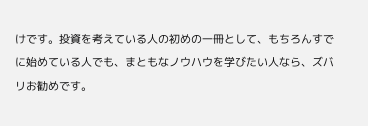けです。投資を考えている人の初めの一冊として、もちろんすでに始めている人でも、まともなノウハウを学びたい人なら、ズバリお勧めです。